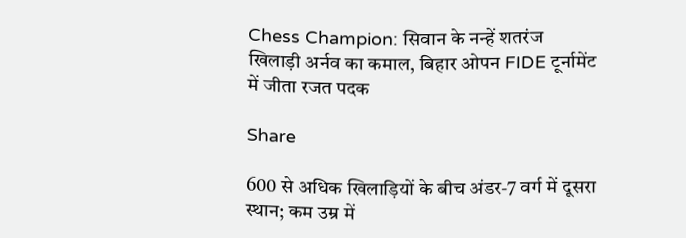Chess Champion: सिवान के नन्हें शतरंज खिलाड़ी अर्नव का कमाल, बिहार ओपन FIDE टूर्नामेंट में जीता रजत पदक

Share

600 से अधिक खिलाड़ियों के बीच अंडर-7 वर्ग में दूसरा स्थान; कम उम्र में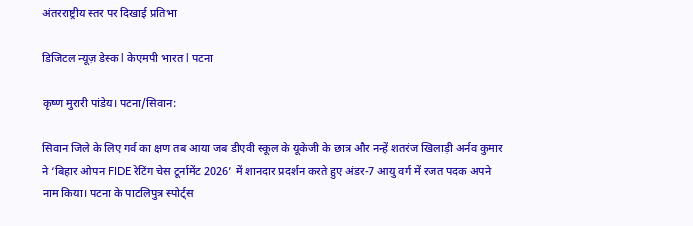अंतरराष्ट्रीय स्तर पर दिखाई प्रतिभा

डिजिटल न्यूज़ डेस्क l केएमपी भारत l पटना

कृष्ण मुरारी पांडेय। पटना/सिवान:

सिवान जिले के लिए गर्व का क्षण तब आया जब डीएवी स्कूल के यूकेजी के छात्र और नन्हें शतरंज खिलाड़ी अर्नव कुमार ने ‘बिहार ओपन FIDE रेटिंग चेस टूर्नामेंट 2026’ में शानदार प्रदर्शन करते हुए अंडर-7 आयु वर्ग में रजत पदक अपने नाम किया। पटना के पाटलिपुत्र स्पोर्ट्स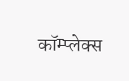कॉम्प्लेक्स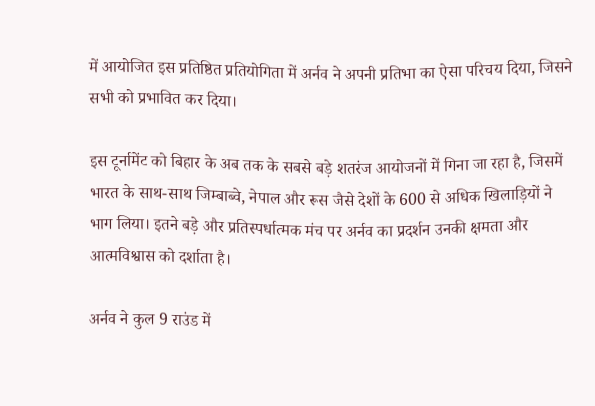में आयोजित इस प्रतिष्ठित प्रतियोगिता में अर्नव ने अपनी प्रतिभा का ऐसा परिचय दिया, जिसने सभी को प्रभावित कर दिया।

इस टूर्नामेंट को बिहार के अब तक के सबसे बड़े शतरंज आयोजनों में गिना जा रहा है, जिसमें भारत के साथ-साथ जिम्बाब्वे, नेपाल और रूस जैसे देशों के 600 से अधिक खिलाड़ियों ने भाग लिया। इतने बड़े और प्रतिस्पर्धात्मक मंच पर अर्नव का प्रदर्शन उनकी क्षमता और आत्मविश्वास को दर्शाता है।

अर्नव ने कुल 9 राउंड में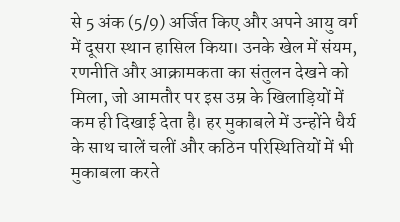से 5 अंक (5/9) अर्जित किए और अपने आयु वर्ग में दूसरा स्थान हासिल किया। उनके खेल में संयम, रणनीति और आक्रामकता का संतुलन देखने को मिला, जो आमतौर पर इस उम्र के खिलाड़ियों में कम ही दिखाई देता है। हर मुकाबले में उन्होंने धैर्य के साथ चालें चलीं और कठिन परिस्थितियों में भी मुकाबला करते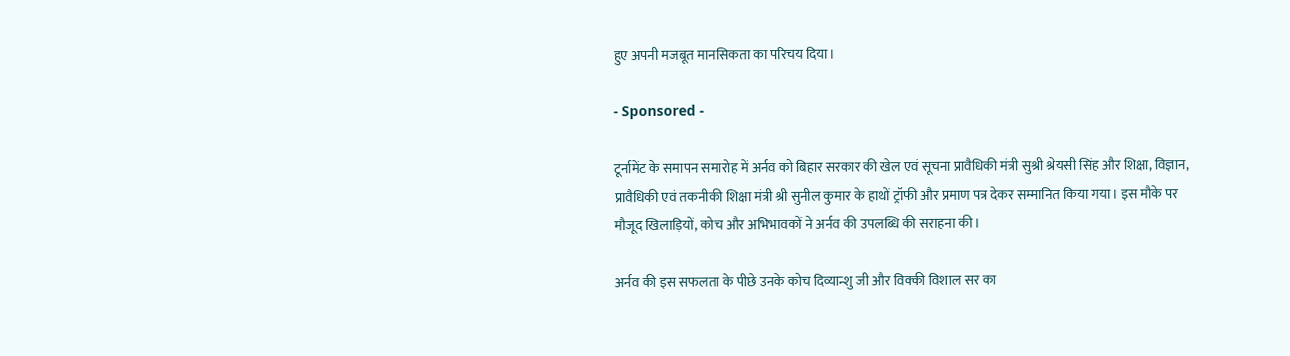हुए अपनी मजबूत मानसिकता का परिचय दिया।

- Sponsored -

टूर्नामेंट के समापन समारोह में अर्नव को बिहार सरकार की खेल एवं सूचना प्रावैधिकी मंत्री सुश्री श्रेयसी सिंह और शिक्षा, विज्ञान, प्रावैधिकी एवं तकनीकी शिक्षा मंत्री श्री सुनील कुमार के हाथों ट्रॉफी और प्रमाण पत्र देकर सम्मानित किया गया। इस मौके पर मौजूद खिलाड़ियों, कोच और अभिभावकों ने अर्नव की उपलब्धि की सराहना की।

अर्नव की इस सफलता के पीछे उनके कोच दिव्यान्शु जी और विक्की विशाल सर का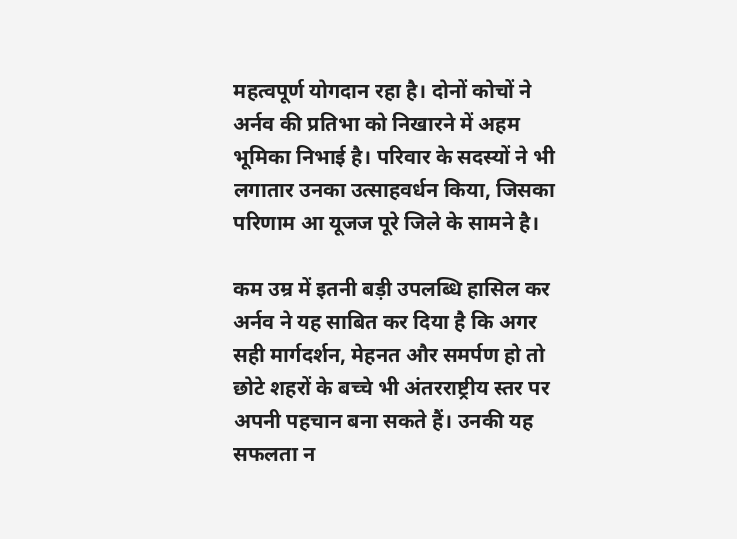महत्वपूर्ण योगदान रहा है। दोनों कोचों ने अर्नव की प्रतिभा को निखारने में अहम भूमिका निभाई है। परिवार के सदस्यों ने भी लगातार उनका उत्साहवर्धन किया, जिसका परिणाम आ यूजज पूरे जिले के सामने है।

कम उम्र में इतनी बड़ी उपलब्धि हासिल कर अर्नव ने यह साबित कर दिया है कि अगर सही मार्गदर्शन, मेहनत और समर्पण हो तो छोटे शहरों के बच्चे भी अंतरराष्ट्रीय स्तर पर अपनी पहचान बना सकते हैं। उनकी यह सफलता न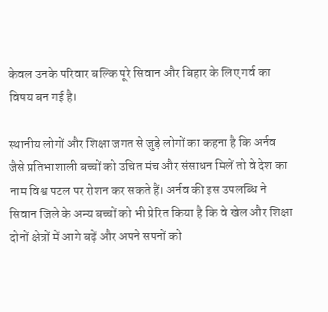केवल उनके परिवार बल्कि पूरे सिवान और बिहार के लिए गर्व का विषय बन गई है।

स्थानीय लोगों और शिक्षा जगत से जुड़े लोगों का कहना है कि अर्नव जैसे प्रतिभाशाली बच्चों को उचित मंच और संसाधन मिलें तो वे देश का नाम विश्व पटल पर रोशन कर सकते हैं। अर्नव की इस उपलब्धि ने सिवान जिले के अन्य बच्चों को भी प्रेरित किया है कि वे खेल और शिक्षा दोनों क्षेत्रों में आगे बढ़ें और अपने सपनों को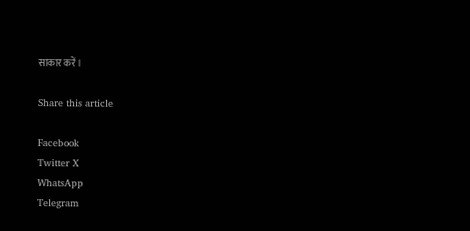साकार करें।

Share this article

Facebook
Twitter X
WhatsApp
Telegram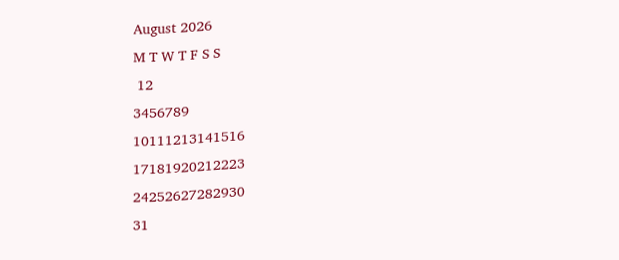August 2026
M T W T F S S
 12
3456789
10111213141516
17181920212223
24252627282930
31